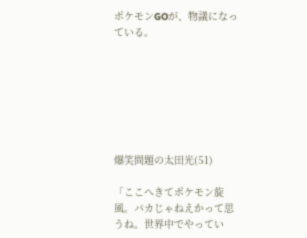ポケモンGOが、物議になっている。







爆笑問題の太田光(51)

「ここへきてポケモン旋風。バカじゃねえかって思うね。世界中でやってい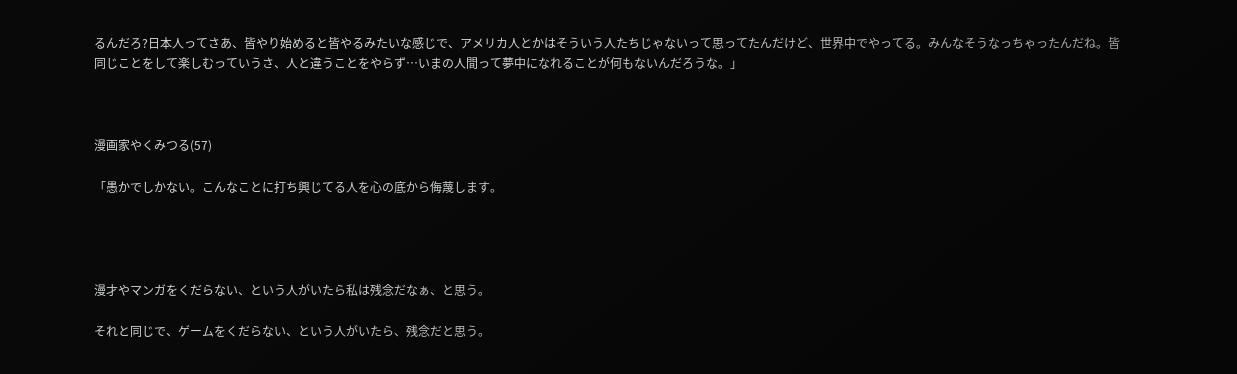るんだろ?日本人ってさあ、皆やり始めると皆やるみたいな感じで、アメリカ人とかはそういう人たちじゃないって思ってたんだけど、世界中でやってる。みんなそうなっちゃったんだね。皆同じことをして楽しむっていうさ、人と違うことをやらず…いまの人間って夢中になれることが何もないんだろうな。」



漫画家やくみつる(57)

「愚かでしかない。こんなことに打ち興じてる人を心の底から侮蔑します。




漫才やマンガをくだらない、という人がいたら私は残念だなぁ、と思う。

それと同じで、ゲームをくだらない、という人がいたら、残念だと思う。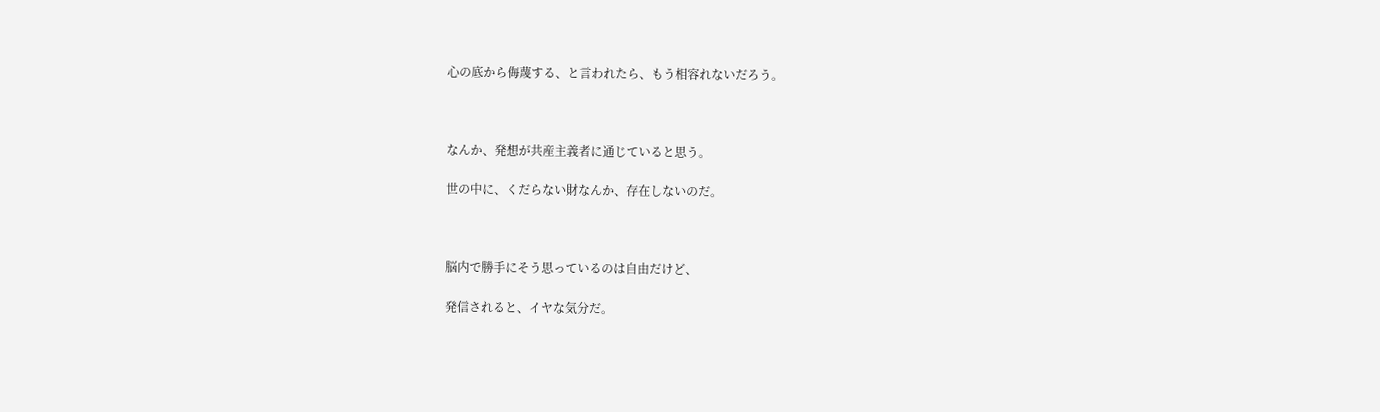心の底から侮蔑する、と言われたら、もう相容れないだろう。



なんか、発想が共産主義者に通じていると思う。

世の中に、くだらない財なんか、存在しないのだ。



脳内で勝手にそう思っているのは自由だけど、

発信されると、イヤな気分だ。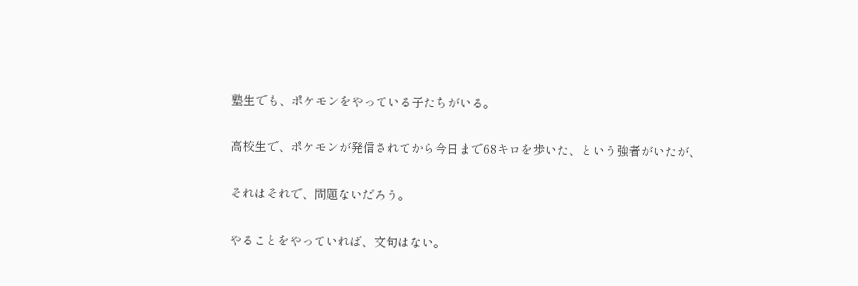塾生でも、ポケモンをやっている子たちがいる。

高校生で、ポケモンが発信されてから今日まで68キロを歩いた、という強者がいたが、

それはそれで、問題ないだろう。

やることをやっていれば、文句はない。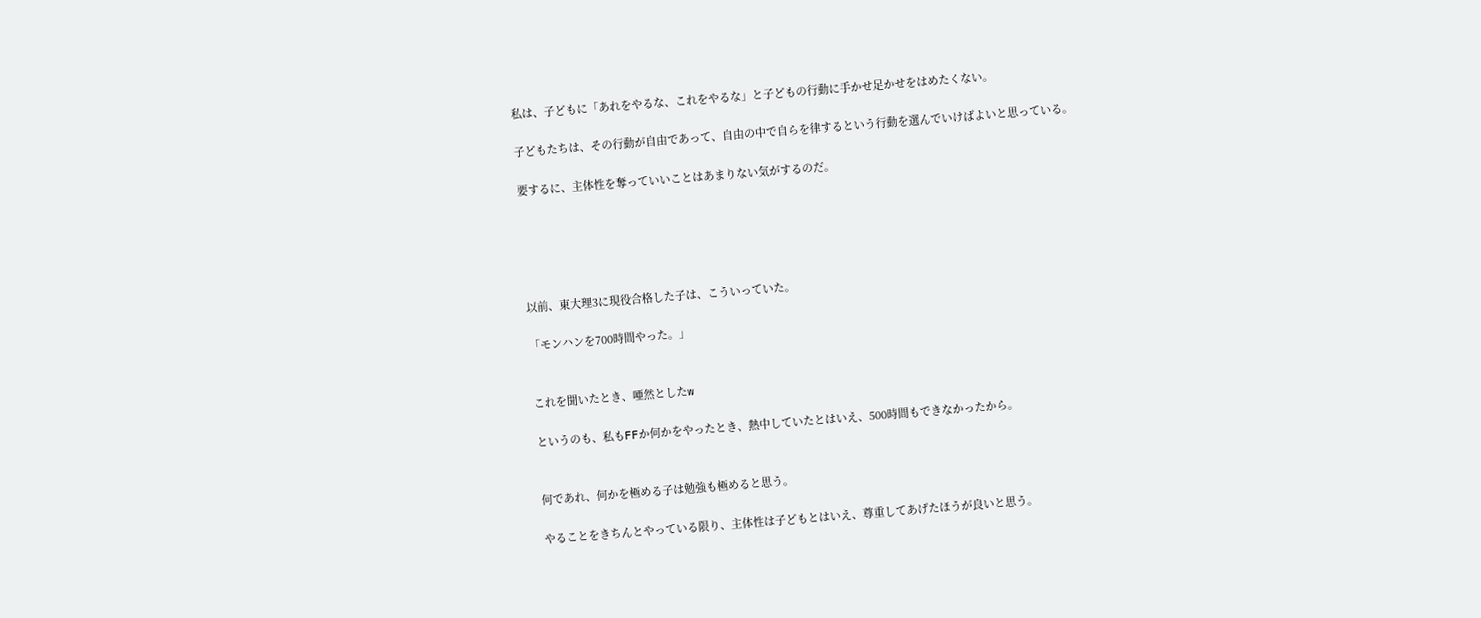私は、子どもに「あれをやるな、これをやるな」と子どもの行動に手かせ足かせをはめたくない。

子どもたちは、その行動が自由であって、自由の中で自らを律するという行動を選んでいけばよいと思っている。

要するに、主体性を奪っていいことはあまりない気がするのだ。





以前、東大理3に現役合格した子は、こういっていた。

「モンハンを700時間やった。」


これを聞いたとき、唖然としたw

というのも、私もFFか何かをやったとき、熱中していたとはいえ、500時間もできなかったから。


何であれ、何かを極める子は勉強も極めると思う。

やることをきちんとやっている限り、主体性は子どもとはいえ、尊重してあげたほうが良いと思う。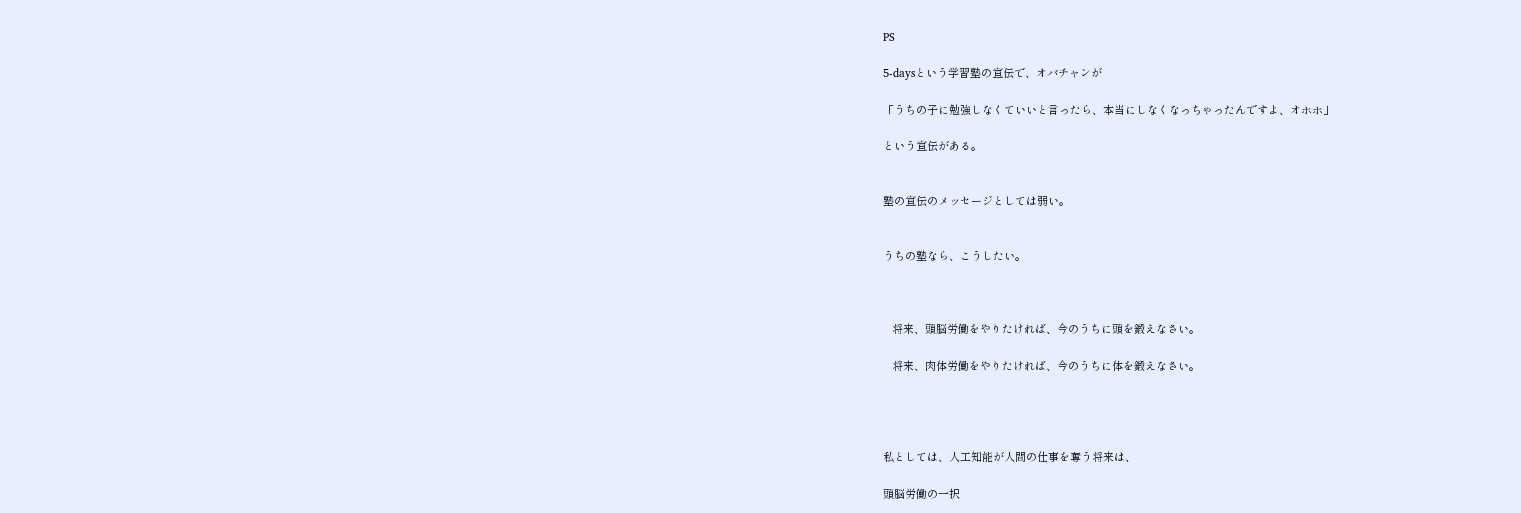PS

5-daysという学習塾の宣伝で、オバチャンが

「うちの子に勉強しなくていいと言ったら、本当にしなくなっちゃったんですよ、オホホ」

という宣伝がある。


塾の宣伝のメッセージとしては弱い。


うちの塾なら、こうしたい。



   将来、頭脳労働をやりたければ、今のうちに頭を鍛えなさい。

   将来、肉体労働をやりたければ、今のうちに体を鍛えなさい。




私としては、人工知能が人間の仕事を奪う将来は、

頭脳労働の一択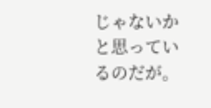じゃないかと思っているのだが。